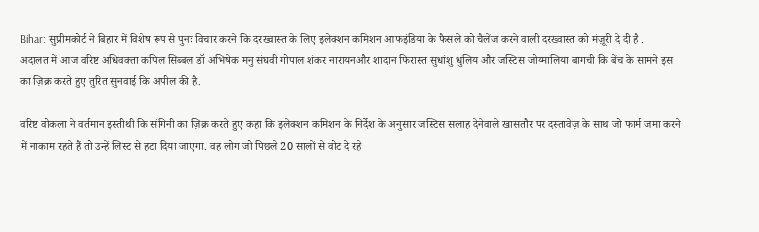Bihar: सुप्रीमकोर्ट ने बिहार में विशेष रूप से पुनः विचार करने कि दरख्वास्त के लिए इलेक्शन कमिशन आफइंडिया के फैसले को चैलेंज करने वाली दरख्वास्त को मंज़ूरी दे दी है .
अदालत में आज वरिष्ट अधिवक्ता कपिल सिब्बल डॉ अभिषेक मनु संघवी गोपाल शंकर नारायनऔर शादान फिरास्त सुधांशु धुलिय और जस्टिस जोय्मालिया बागची कि बेंच के सामने इस का ज़िक्र करते हुए तुरित सुनवाई कि अपील की है.

वरिष्ट वोकला ने वर्तमान इस्तीथी कि संगिनी का ज़िक्र करते हुए कहा कि इलेक्शन कमिशन के निर्देश के अनुसार जस्टिस सलाह देनेवाले खासतौर पर दस्तावेज़ के साथ जो फार्म जमा करने में नाकाम रहते हैं तो उन्हें लिस्ट से हटा दिया जाएगा. वह लोग जो पिछले 20 सालों से वोट दे रहे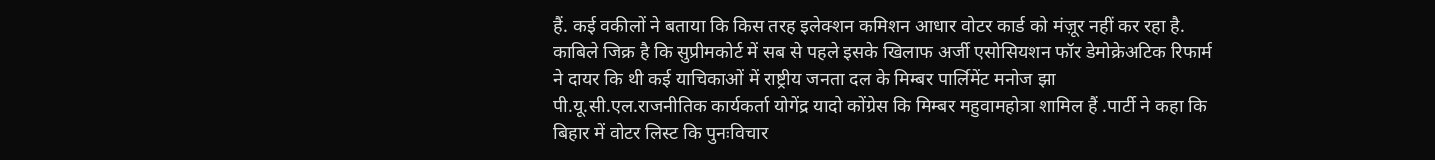हैं. कई वकीलों ने बताया कि किस तरह इलेक्शन कमिशन आधार वोटर कार्ड को मंज़ूर नहीं कर रहा है.
काबिले जिक्र है कि सुप्रीमकोर्ट में सब से पहले इसके खिलाफ अर्जी एसोसियशन फॉर डेमोक्रेअटिक रिफार्म ने दायर कि थी कई याचिकाओं में राष्ट्रीय जनता दल के मिम्बर पार्लिमेंट मनोज झा पी.यू.सी.एल.राजनीतिक कार्यकर्ता योगेंद्र यादो कोंग्रेस कि मिम्बर महुवामहोत्रा शामिल हैं .पार्टी ने कहा कि बिहार में वोटर लिस्ट कि पुनःविचार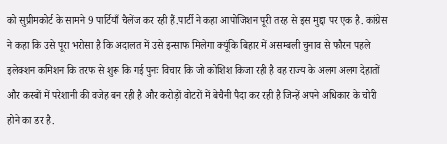को सुप्रीमकोर्ट के सामने 9 पार्टियाँ चैलेंज कर रही हैं.पार्टी ने कहा आपोजिशन पूरी तरह से इस मुद्दा पर एक है. कांग्रेस ने कहा कि उसे पूरा भरोसा है कि अदालत में उसे इन्साफ मिलेगा क्यूंकि बिहार में असम्बली चुनाव से फौरन पहले इलेक्शन कमिशन कि तरफ से शुरू कि गई पुनः विचार कि जो कोशिश किजा रही है वह राज्य के अलग अलग देहातों और कस्बों में परेशानी की वजेह बन रही है और करोड़ों वोटरों में बेचैनी पैदा कर रही है जिन्हें अपने अधिकार के चोरी होने का डर है.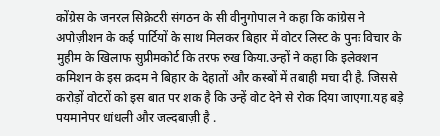कोंग्रेस के जनरल सिक्रेटरी संगठन के सी वीनुगोपाल ने कहा कि कांग्रेस ने अपोज़ीशन के कई पार्टियों के साथ मिलकर बिहार में वोटर लिस्ट के पुनः विचार के मुहीम के खिलाफ सुप्रीमकोर्ट कि तरफ रुख किया.उन्हों ने कहा कि इलेक्शन कमिशन के इस क़दम ने बिहार के देहातों और कस्बों में तबाही मचा दी है. जिससे करोड़ों वोटरों को इस बात पर शक है कि उन्हें वोट देने से रोक दिया जाएगा.यह बड़े पयमानेपर धांधली और जल्दबाज़ी है .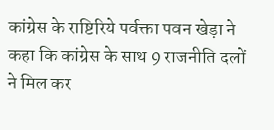कांग्रेस के राष्टिरिये पर्वक्ता पवन खेड़ा ने कहा कि कांग्रेस के साथ 9 राजनीति दलों ने मिल कर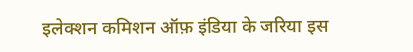इलेक्शन कमिशन ऑफ़ इंडिया के जरिया इस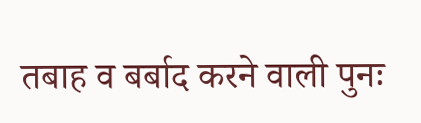तबाह व बर्बाद करने वाली पुनः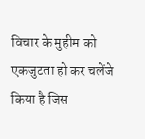विचार के मुहीम को एकजुटता हो कर चलेंजे किया है जिस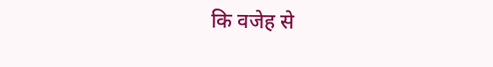कि वजेह से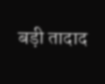बड़ी तादाद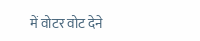में वोटर वोट देने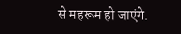से महरूम हो जाएंगे.